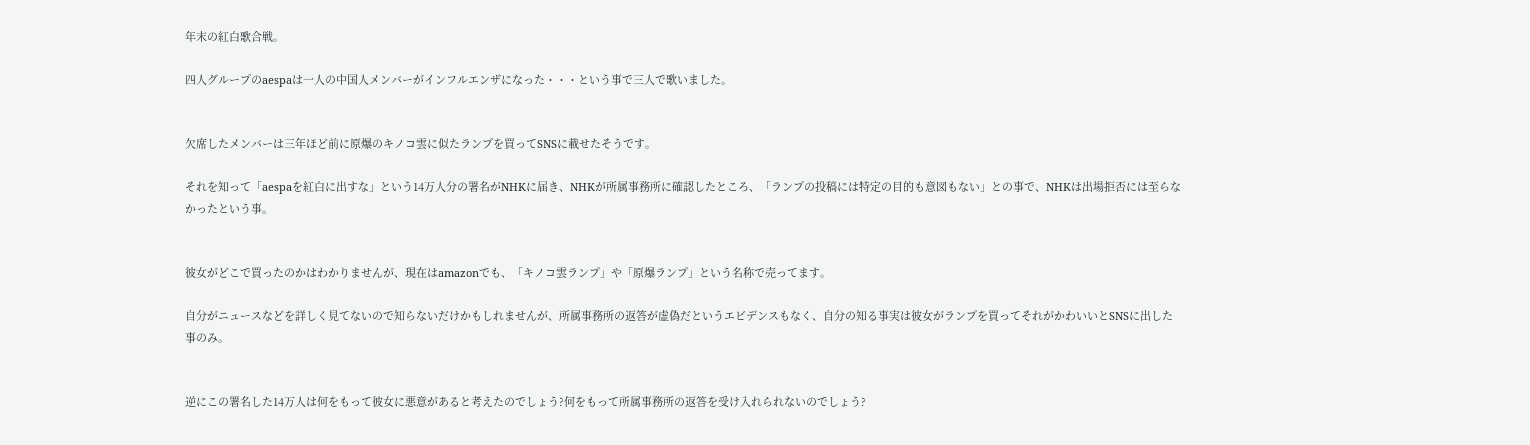年末の紅白歌合戦。

四人グループのaespaは一人の中国人メンバーがインフルエンザになった・・・という事で三人で歌いました。


欠席したメンバーは三年ほど前に原爆のキノコ雲に似たランプを買ってSNSに載せたそうです。

それを知って「aespaを紅白に出すな」という14万人分の署名がNHKに届き、NHKが所属事務所に確認したところ、「ランプの投稿には特定の目的も意図もない」との事で、NHKは出場拒否には至らなかったという事。


彼女がどこで買ったのかはわかりませんが、現在はamazonでも、「キノコ雲ランプ」や「原爆ランプ」という名称で売ってます。

自分がニュースなどを詳しく見てないので知らないだけかもしれませんが、所属事務所の返答が虚偽だというエビデンスもなく、自分の知る事実は彼女がランプを買ってそれがかわいいとSNSに出した事のみ。


逆にこの署名した14万人は何をもって彼女に悪意があると考えたのでしょう?何をもって所属事務所の返答を受け入れられないのでしょう?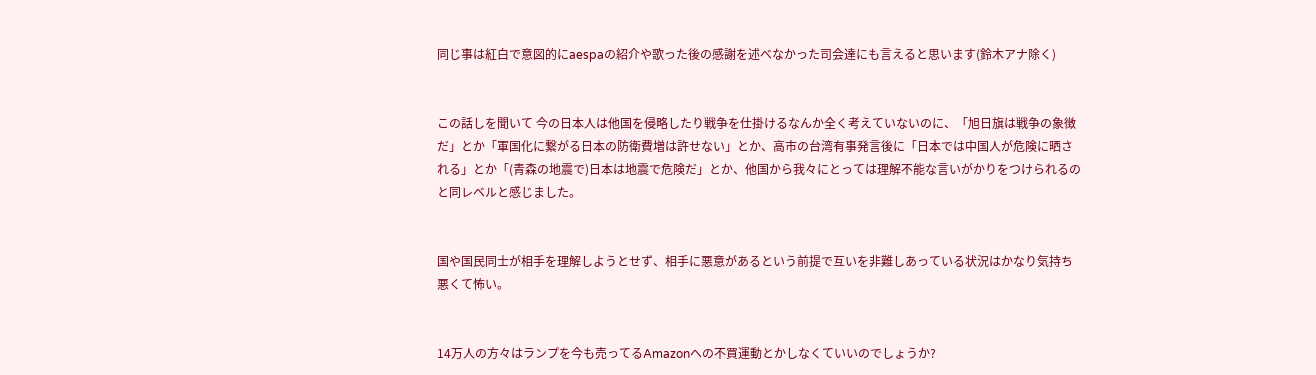同じ事は紅白で意図的にaespaの紹介や歌った後の感謝を述べなかった司会達にも言えると思います(鈴木アナ除く)


この話しを聞いて 今の日本人は他国を侵略したり戦争を仕掛けるなんか全く考えていないのに、「旭日旗は戦争の象徴だ」とか「軍国化に繋がる日本の防衛費増は許せない」とか、高市の台湾有事発言後に「日本では中国人が危険に晒される」とか「(青森の地震で)日本は地震で危険だ」とか、他国から我々にとっては理解不能な言いがかりをつけられるのと同レベルと感じました。


国や国民同士が相手を理解しようとせず、相手に悪意があるという前提で互いを非難しあっている状況はかなり気持ち悪くて怖い。


14万人の方々はランプを今も売ってるAmazonへの不買運動とかしなくていいのでしょうか?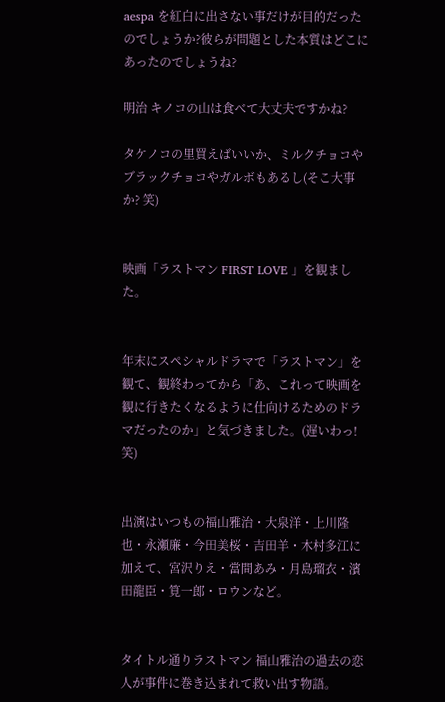aespa を紅白に出さない事だけが目的だったのでしょうか?彼らが問題とした本質はどこにあったのでしょうね?

明治 キノコの山は食べて大丈夫ですかね?

タケノコの里買えばいいか、ミルクチョコやブラックチョコやガルボもあるし(そこ大事か? 笑)


映画「ラストマン FIRST LOVE 」を観ました。


年末にスペシャルドラマで「ラストマン」を観て、観終わってから「あ、これって映画を観に行きたくなるように仕向けるためのドラマだったのか」と気づきました。(遅いわっ! 笑)


出演はいつもの福山雅治・大泉洋・上川隆也・永瀬廉・今田美桜・吉田羊・木村多江に加えて、宮沢りえ・當間あみ・月島瑠衣・濱田龍臣・筧一郎・ロウンなど。


タイトル通りラストマン 福山雅治の過去の恋人が事件に巻き込まれて救い出す物語。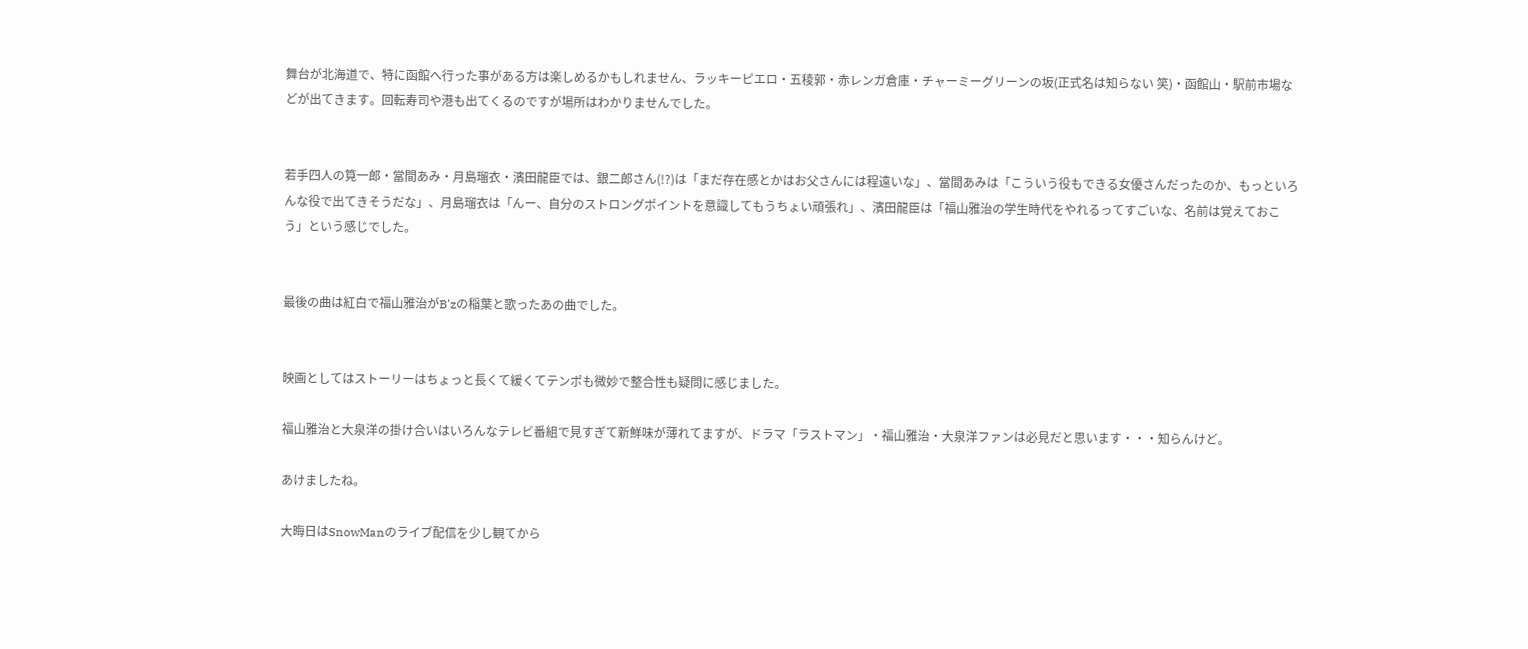舞台が北海道で、特に函館へ行った事がある方は楽しめるかもしれません、ラッキーピエロ・五稜郭・赤レンガ倉庫・チャーミーグリーンの坂(正式名は知らない 笑)・函館山・駅前市場などが出てきます。回転寿司や港も出てくるのですが場所はわかりませんでした。


若手四人の筧一郎・當間あみ・月島瑠衣・濱田龍臣では、銀二郎さん(!?)は「まだ存在感とかはお父さんには程遠いな」、當間あみは「こういう役もできる女優さんだったのか、もっといろんな役で出てきそうだな」、月島瑠衣は「んー、自分のストロングポイントを意識してもうちょい頑張れ」、濱田龍臣は「福山雅治の学生時代をやれるってすごいな、名前は覚えておこう」という感じでした。


最後の曲は紅白で福山雅治がB'zの稲葉と歌ったあの曲でした。


映画としてはストーリーはちょっと長くて緩くてテンポも微妙で整合性も疑問に感じました。

福山雅治と大泉洋の掛け合いはいろんなテレビ番組で見すぎて新鮮味が薄れてますが、ドラマ「ラストマン」・福山雅治・大泉洋ファンは必見だと思います・・・知らんけど。

あけましたね。

大晦日はSnowManのライブ配信を少し観てから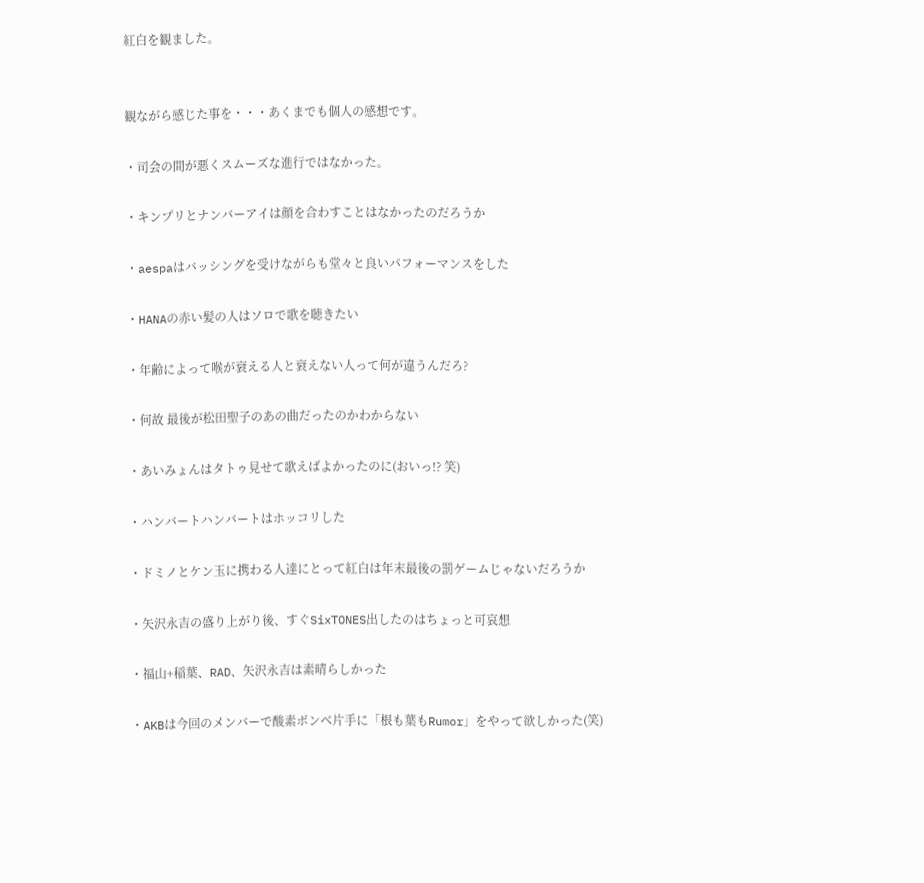紅白を観ました。


観ながら感じた事を・・・あくまでも個人の感想です。

・司会の間が悪くスムーズな進行ではなかった。

・キンプリとナンバーアイは顔を合わすことはなかったのだろうか

・aespaはバッシングを受けながらも堂々と良いパフォーマンスをした

・HANAの赤い髪の人はソロで歌を聴きたい

・年齢によって喉が衰える人と衰えない人って何が違うんだろ?

・何故 最後が松田聖子のあの曲だったのかわからない

・あいみょんはタトゥ見せて歌えばよかったのに(おいっ!? 笑)

・ハンバートハンバートはホッコリした

・ドミノとケン玉に携わる人達にとって紅白は年末最後の罰ゲームじゃないだろうか

・矢沢永吉の盛り上がり後、すぐSixTONES出したのはちょっと可哀想

・福山+稲葉、RAD、矢沢永吉は素晴らしかった

・AKBは今回のメンバーで酸素ボンベ片手に「根も葉もRumor」をやって欲しかった(笑)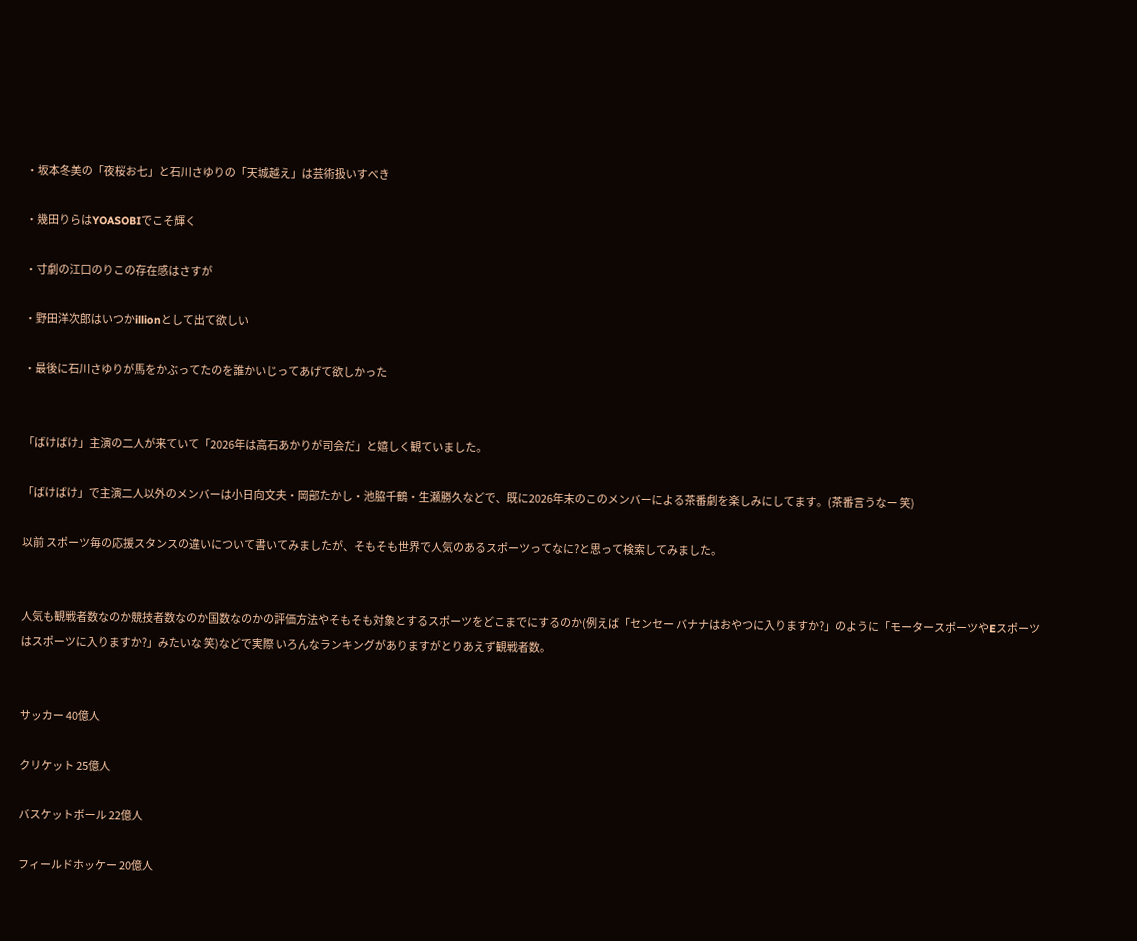・坂本冬美の「夜桜お七」と石川さゆりの「天城越え」は芸術扱いすべき

・幾田りらはYOASOBIでこそ輝く

・寸劇の江口のりこの存在感はさすが

・野田洋次郎はいつかillionとして出て欲しい

・最後に石川さゆりが馬をかぶってたのを誰かいじってあげて欲しかった


「ばけばけ」主演の二人が来ていて「2026年は高石あかりが司会だ」と嬉しく観ていました。

「ばけばけ」で主演二人以外のメンバーは小日向文夫・岡部たかし・池脇千鶴・生瀬勝久などで、既に2026年末のこのメンバーによる茶番劇を楽しみにしてます。(茶番言うなー 笑)

以前 スポーツ毎の応援スタンスの違いについて書いてみましたが、そもそも世界で人気のあるスポーツってなに?と思って検索してみました。


人気も観戦者数なのか競技者数なのか国数なのかの評価方法やそもそも対象とするスポーツをどこまでにするのか(例えば「センセー バナナはおやつに入りますか?」のように「モータースポーツやEスポーツはスポーツに入りますか?」みたいな 笑)などで実際 いろんなランキングがありますがとりあえず観戦者数。


サッカー 40億人

クリケット 25億人

バスケットボール 22億人

フィールドホッケー 20億人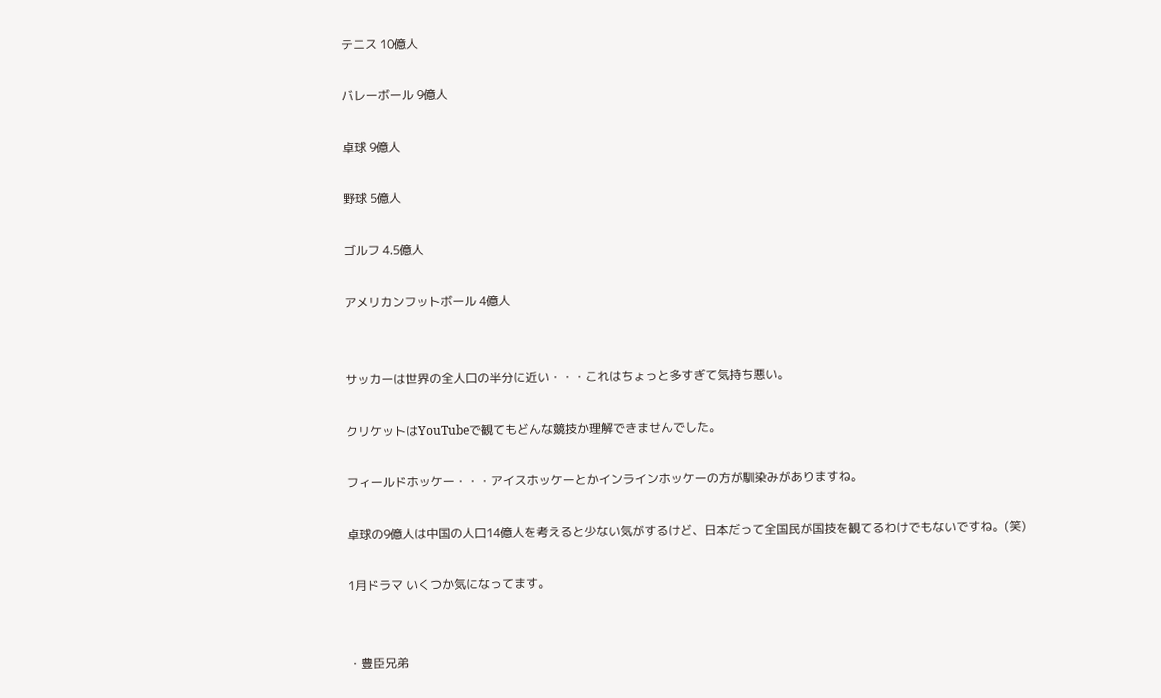テニス 10億人

バレーボール 9億人

卓球 9億人

野球 5億人

ゴルフ 4.5億人

アメリカンフットボール 4億人


サッカーは世界の全人口の半分に近い・・・これはちょっと多すぎて気持ち悪い。

クリケットはYouTubeで観てもどんな競技か理解できませんでした。

フィールドホッケー・・・アイスホッケーとかインラインホッケーの方が馴染みがありますね。

卓球の9億人は中国の人口14億人を考えると少ない気がするけど、日本だって全国民が国技を観てるわけでもないですね。(笑)

1月ドラマ いくつか気になってます。


・豊臣兄弟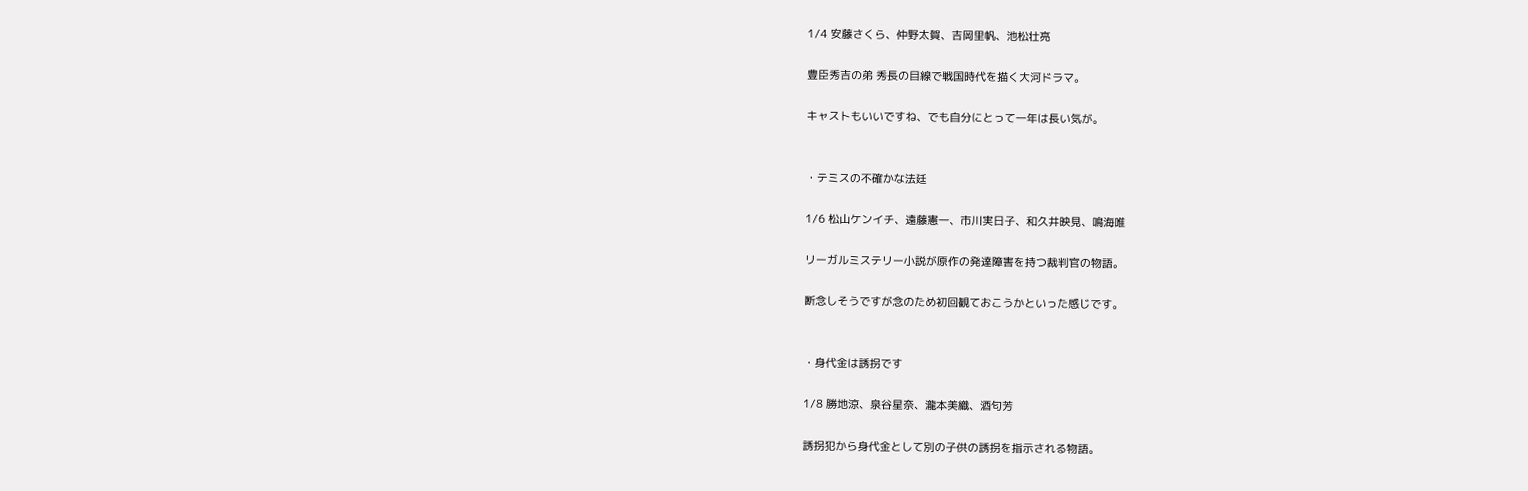1/4 安藤さくら、仲野太賀、吉岡里帆、池松壮亮

豊臣秀吉の弟 秀長の目線で戦国時代を描く大河ドラマ。

キャストもいいですね、でも自分にとって一年は長い気が。


・テミスの不確かな法廷

1/6 松山ケンイチ、遠藤憲一、市川実日子、和久井映見、鳴海唯

リーガルミステリー小説が原作の発達障害を持つ裁判官の物語。

断念しそうですが念のため初回観ておこうかといった感じです。


・身代金は誘拐です

1/8 勝地涼、泉谷星奈、瀧本美織、酒匂芳

誘拐犯から身代金として別の子供の誘拐を指示される物語。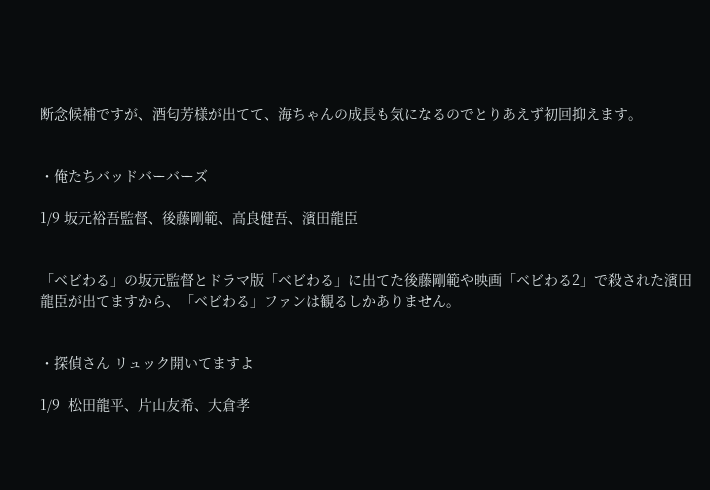断念候補ですが、酒匂芳様が出てて、海ちゃんの成長も気になるのでとりあえず初回抑えます。


・俺たちバッドバーバーズ

1/9 坂元裕吾監督、後藤剛範、高良健吾、濱田龍臣


「ベビわる」の坂元監督とドラマ版「ベビわる」に出てた後藤剛範や映画「ベビわる2」で殺された濱田龍臣が出てますから、「ベビわる」ファンは観るしかありません。


・探偵さん リュック開いてますよ

1/9  松田龍平、片山友希、大倉孝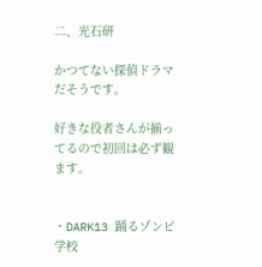二、光石研

かつてない探偵ドラマだそうです。

好きな役者さんが揃ってるので初回は必ず観ます。


・DARK13 踊るゾンビ学校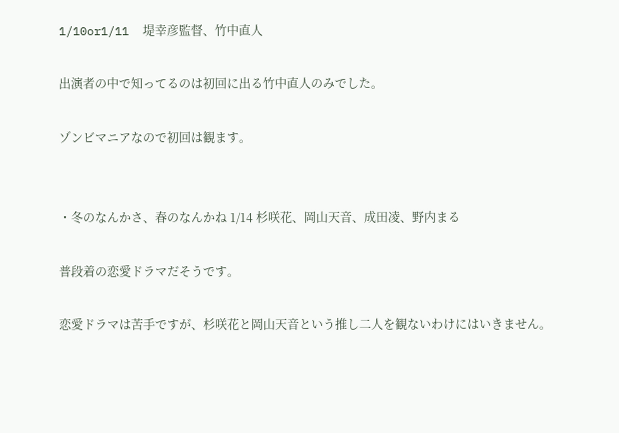1/10or1/11  堤幸彦監督、竹中直人

出演者の中で知ってるのは初回に出る竹中直人のみでした。

ゾンビマニアなので初回は観ます。


・冬のなんかさ、春のなんかね 1/14 杉咲花、岡山天音、成田凌、野内まる

普段着の恋愛ドラマだそうです。

恋愛ドラマは苦手ですが、杉咲花と岡山天音という推し二人を観ないわけにはいきません。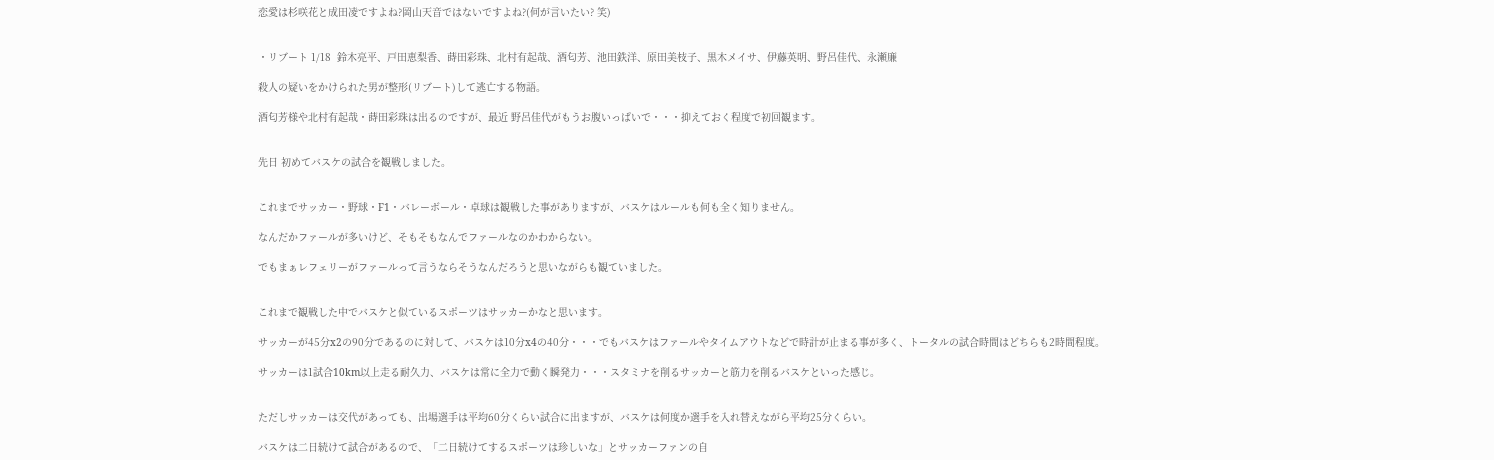恋愛は杉咲花と成田凌ですよね?岡山天音ではないですよね?(何が言いたい? 笑)


・リブート 1/18  鈴木亮平、戸田恵梨香、蒔田彩珠、北村有起哉、酒匂芳、池田鉄洋、原田美枝子、黒木メイサ、伊藤英明、野呂佳代、永瀬廉

殺人の疑いをかけられた男が整形(リブート)して逃亡する物語。

酒匂芳様や北村有起哉・蒔田彩珠は出るのですが、最近 野呂佳代がもうお腹いっぱいで・・・抑えておく程度で初回観ます。


先日 初めてバスケの試合を観戦しました。


これまでサッカー・野球・F1・バレーボール・卓球は観戦した事がありますが、バスケはルールも何も全く知りません。

なんだかファールが多いけど、そもそもなんでファールなのかわからない。

でもまぁレフェリーがファールって言うならそうなんだろうと思いながらも観ていました。


これまで観戦した中でバスケと似ているスポーツはサッカーかなと思います。

サッカーが45分x2の90分であるのに対して、バスケは10分x4の40分・・・でもバスケはファールやタイムアウトなどで時計が止まる事が多く、トータルの試合時間はどちらも2時間程度。

サッカーは1試合10km以上走る耐久力、バスケは常に全力で動く瞬発力・・・スタミナを削るサッカーと筋力を削るバスケといった感じ。


ただしサッカーは交代があっても、出場選手は平均60分くらい試合に出ますが、バスケは何度か選手を入れ替えながら平均25分くらい。

バスケは二日続けて試合があるので、「二日続けてするスポーツは珍しいな」とサッカーファンの自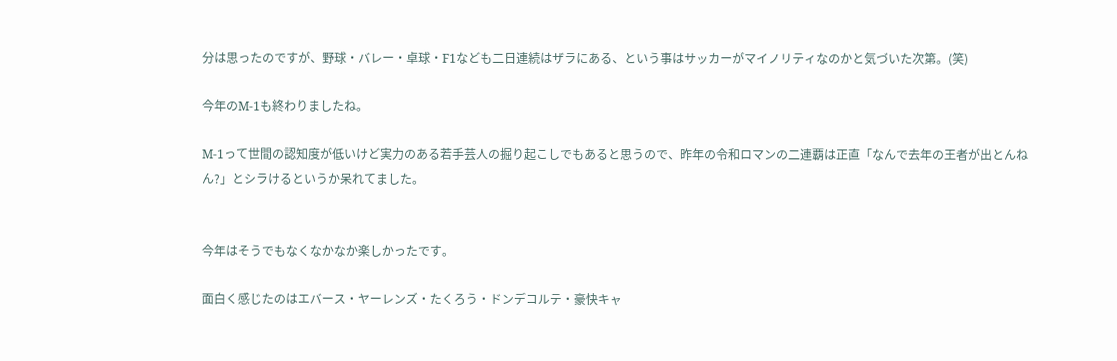分は思ったのですが、野球・バレー・卓球・F1なども二日連続はザラにある、という事はサッカーがマイノリティなのかと気づいた次第。(笑)

今年のM-1も終わりましたね。

M-1って世間の認知度が低いけど実力のある若手芸人の掘り起こしでもあると思うので、昨年の令和ロマンの二連覇は正直「なんで去年の王者が出とんねん?」とシラけるというか呆れてました。


今年はそうでもなくなかなか楽しかったです。

面白く感じたのはエバース・ヤーレンズ・たくろう・ドンデコルテ・豪快キャ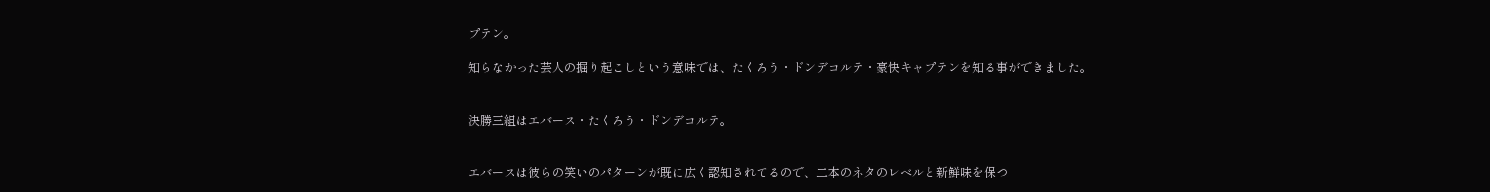プテン。

知らなかった芸人の掘り起こしという意味では、たくろう・ドンデコルテ・豪快キャプテンを知る事ができました。


決勝三組はエバース・たくろう・ドンデコルテ。


エバースは彼らの笑いのパターンが既に広く認知されてるので、二本のネタのレベルと新鮮味を保つ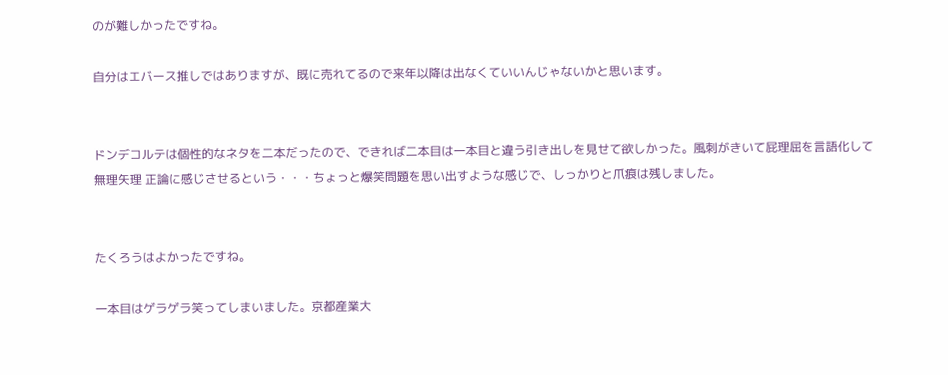のが難しかったですね。

自分はエバース推しではありますが、既に売れてるので来年以降は出なくていいんじゃないかと思います。


ドンデコルテは個性的なネタを二本だったので、できれば二本目は一本目と違う引き出しを見せて欲しかった。風刺がきいて屁理屈を言語化して無理矢理 正論に感じさせるという・・・ちょっと爆笑問題を思い出すような感じで、しっかりと爪痕は残しました。


たくろうはよかったですね。

一本目はゲラゲラ笑ってしまいました。京都産業大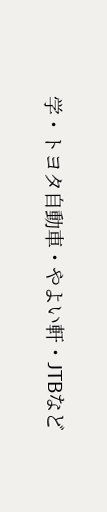学・トヨタ自動車・やよい軒・JTBなど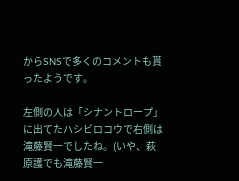からSNSで多くのコメントも貰ったようです。

左側の人は「シナントロープ」に出てたハシビロコウで右側は滝藤賢一でしたね。(いや、萩原護でも滝藤賢一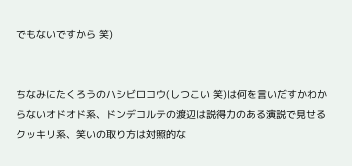でもないですから 笑)


ちなみにたくろうのハシビロコウ(しつこい 笑)は何を言いだすかわからないオドオド系、ドンデコルテの渡辺は説得力のある演説で見せるクッキリ系、笑いの取り方は対照的な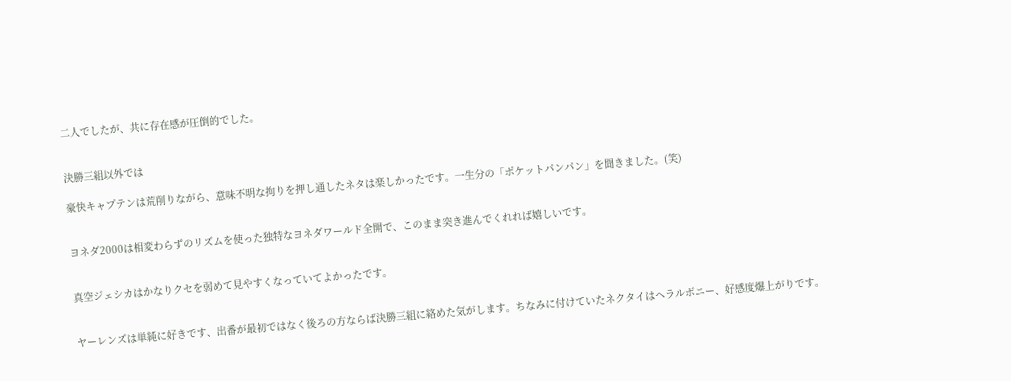二人でしたが、共に存在感が圧倒的でした。


決勝三組以外では

豪快キャプテンは荒削りながら、意味不明な拘りを押し通したネタは楽しかったです。一生分の「ポケットパンパン」を聞きました。(笑)


ヨネダ2000は相変わらずのリズムを使った独特なヨネダワールド全開で、このまま突き進んでくれれば嬉しいです。


真空ジェシカはかなりクセを弱めて見やすくなっていてよかったです。


ヤーレンズは単純に好きです、出番が最初ではなく後ろの方ならば決勝三組に絡めた気がします。ちなみに付けていたネクタイはヘラルボニー、好感度爆上がりです。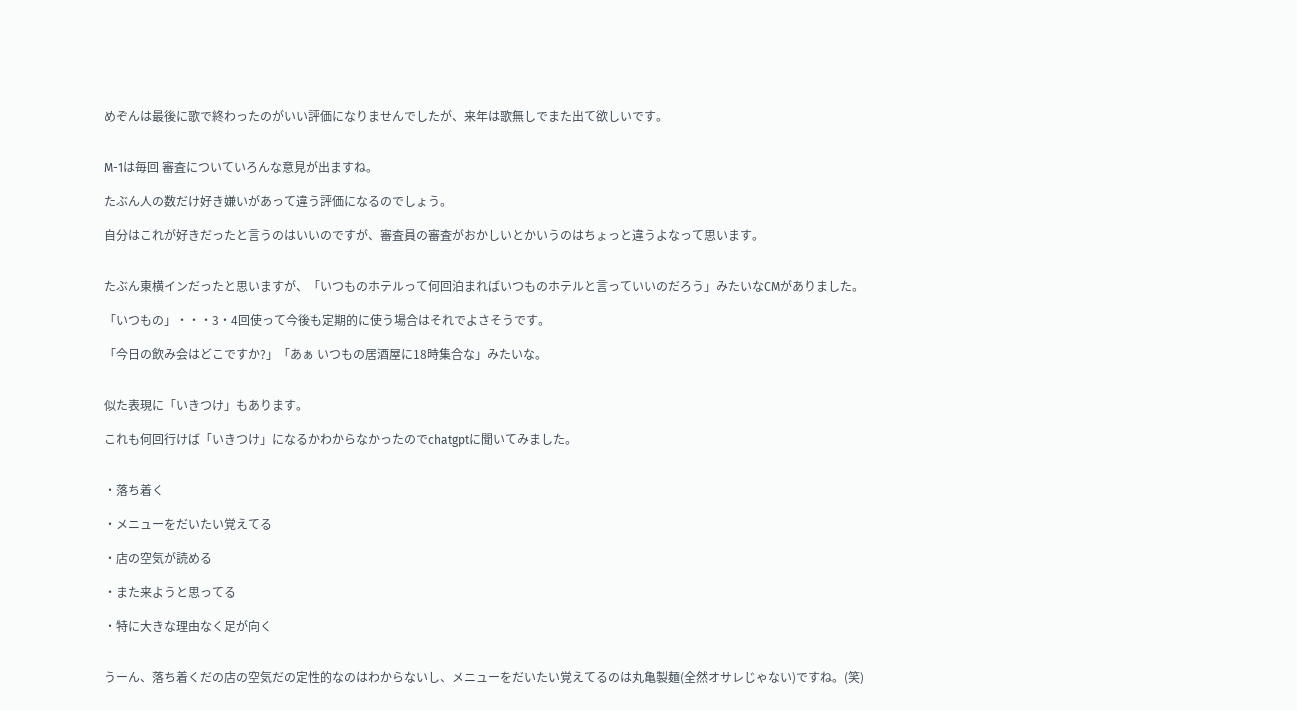めぞんは最後に歌で終わったのがいい評価になりませんでしたが、来年は歌無しでまた出て欲しいです。


M-1は毎回 審査についていろんな意見が出ますね。

たぶん人の数だけ好き嫌いがあって違う評価になるのでしょう。

自分はこれが好きだったと言うのはいいのですが、審査員の審査がおかしいとかいうのはちょっと違うよなって思います。


たぶん東横インだったと思いますが、「いつものホテルって何回泊まればいつものホテルと言っていいのだろう」みたいなCMがありました。

「いつもの」・・・3・4回使って今後も定期的に使う場合はそれでよさそうです。

「今日の飲み会はどこですか?」「あぁ いつもの居酒屋に18時集合な」みたいな。


似た表現に「いきつけ」もあります。

これも何回行けば「いきつけ」になるかわからなかったのでchatgptに聞いてみました。


・落ち着く

・メニューをだいたい覚えてる

・店の空気が読める

・また来ようと思ってる

・特に大きな理由なく足が向く


うーん、落ち着くだの店の空気だの定性的なのはわからないし、メニューをだいたい覚えてるのは丸亀製麺(全然オサレじゃない)ですね。(笑)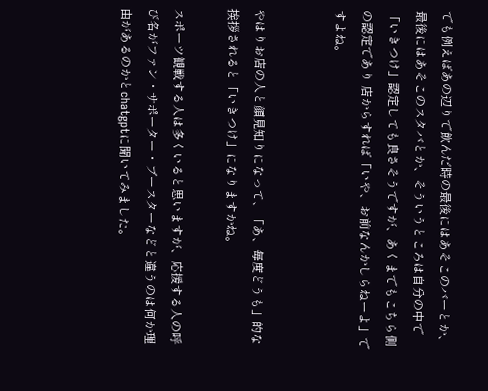でも例えばあの辺りで飲んだ時の最後にはあそこのバーとか、最後にはあそこのスタバとか、そういうところは自分の中で「いきつけ」認定しても良さそうですが、あくまでもこちら側の認定であり 店からすれば「いや、お前なんかしらねーよ」ですよね。


やはりお店の人と顔見知りになって、「あ、毎度どうも」的な挨拶されると「いきつけ」になりますかね。

スポーツ観戦する人は多くいると思いますが、応援する人の呼び名がファン・サポーター・ブースターなどと違うのは何か理由があるのかとchatgptに聞いてみました。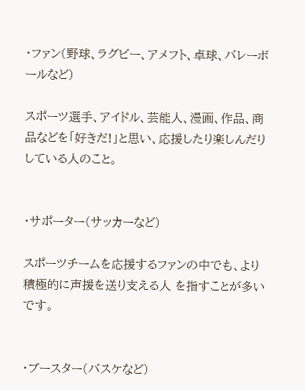・ファン(野球、ラグビー、アメフト、卓球、バレーボールなど)

スポーツ選手、アイドル、芸能人、漫画、作品、商品などを「好きだ!」と思い、応援したり楽しんだりしている人のこと。


・サポーター(サッカーなど)

スポーツチームを応援するファンの中でも、より積極的に声援を送り支える人 を指すことが多いです。


・ブースター(バスケなど)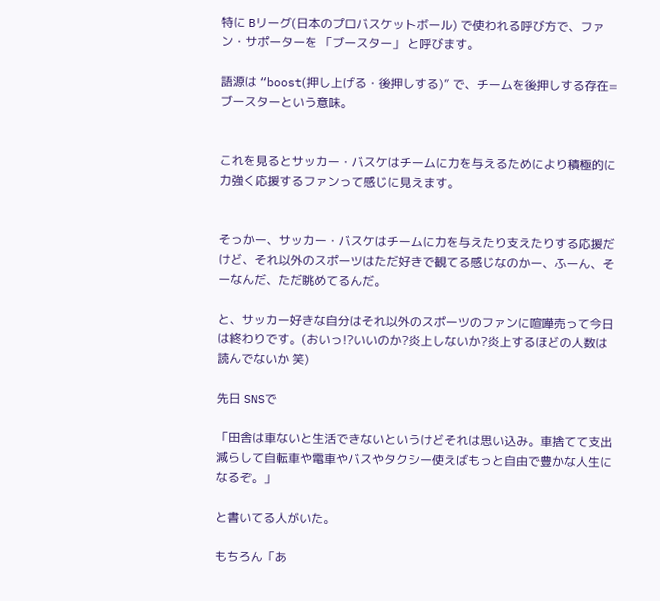特に Bリーグ(日本のプロバスケットボール) で使われる呼び方で、ファン・サポーターを 「ブースター」 と呼びます。

語源は “boost(押し上げる・後押しする)” で、チームを後押しする存在=ブースターという意味。


これを見るとサッカー・バスケはチームに力を与えるためにより積極的に力強く応援するファンって感じに見えます。


そっかー、サッカー・バスケはチームに力を与えたり支えたりする応援だけど、それ以外のスポーツはただ好きで観てる感じなのかー、ふーん、そーなんだ、ただ眺めてるんだ。

と、サッカー好きな自分はそれ以外のスポーツのファンに喧嘩売って今日は終わりです。(おいっ!?いいのか?炎上しないか?炎上するほどの人数は読んでないか 笑)

先日 SNSで

「田舎は車ないと生活できないというけどそれは思い込み。車捨てて支出減らして自転車や電車やバスやタクシー使えばもっと自由で豊かな人生になるぞ。」

と書いてる人がいた。

もちろん「あ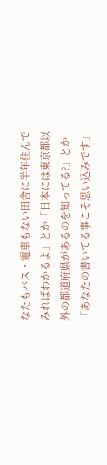なたもバス・電車もない田舎に半年住んでみればわかるよ」とか「日本には東京都以外の都道府県があるのを知ってる?」とか「あなたの書いてる事こそ思い込みです」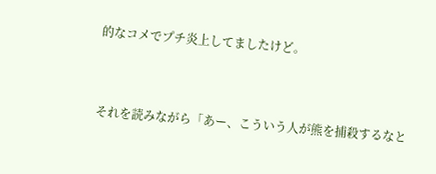的なコメでプチ炎上してましたけど。


それを読みながら「あー、こういう人が熊を捕殺するなと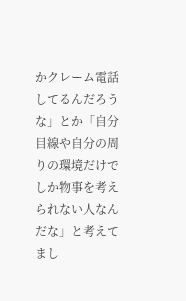かクレーム電話してるんだろうな」とか「自分目線や自分の周りの環境だけでしか物事を考えられない人なんだな」と考えてまし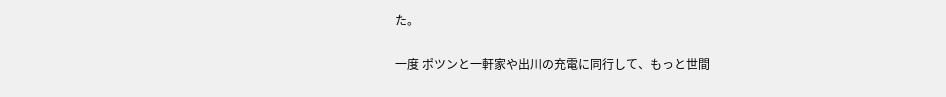た。

一度 ポツンと一軒家や出川の充電に同行して、もっと世間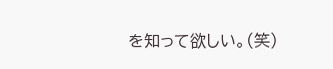を知って欲しい。(笑)